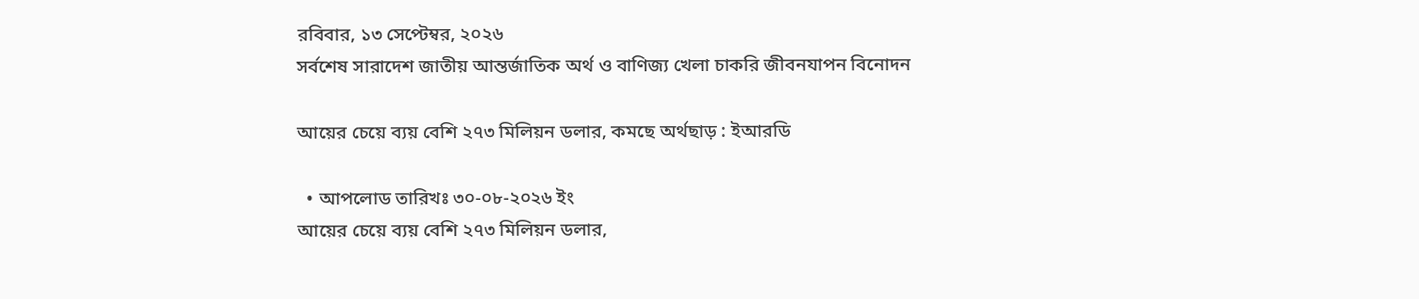রবিবার, ১৩ সেপ্টেম্বর, ২০২৬
সর্বশেষ সারাদেশ জাতীয় আন্তর্জাতিক অর্থ ও বাণিজ্য খেলা চাকরি জীবনযাপন বিনোদন

আয়ের চেয়ে ব্যয় বেশি ২৭৩ মিলিয়ন ডলার, কমছে অর্থছাড় : ইআরডি

  • আপলোড তারিখঃ ৩০-০৮-২০২৬ ইং
আয়ের চেয়ে ব্যয় বেশি ২৭৩ মিলিয়ন ডলার,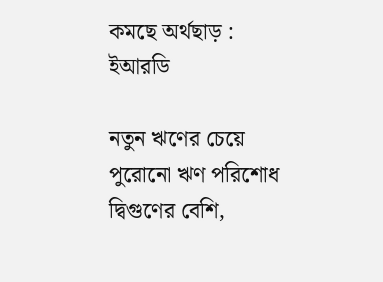কমছে অর্থছাড় : ইআরডি

নতুন ঋণের চেয়ে পুরোনো ঋণ পরিশোধ দ্বিগুণের বেশি,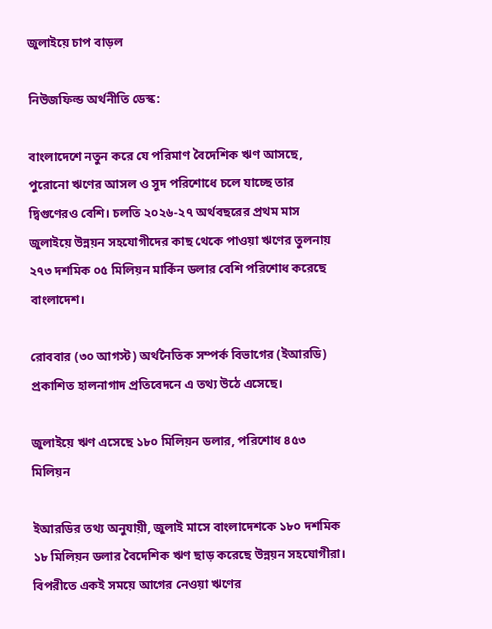জুলাইয়ে চাপ বাড়ল

নিউজফিল্ড অর্থনীতি ডেস্ক:

বাংলাদেশে নতুন করে যে পরিমাণ বৈদেশিক ঋণ আসছে, পুরোনো ঋণের আসল ও সুদ পরিশোধে চলে যাচ্ছে তার দ্বিগুণেরও বেশি। চলতি ২০২৬-২৭ অর্থবছরের প্রথম মাস জুলাইয়ে উন্নয়ন সহযোগীদের কাছ থেকে পাওয়া ঋণের তুলনায় ২৭৩ দশমিক ০৫ মিলিয়ন মার্কিন ডলার বেশি পরিশোধ করেছে বাংলাদেশ।

রোববার (৩০ আগস্ট) অর্থনৈতিক সম্পর্ক বিভাগের (ইআরডি) প্রকাশিত হালনাগাদ প্রতিবেদনে এ তথ্য উঠে এসেছে।

জুলাইয়ে ঋণ এসেছে ১৮০ মিলিয়ন ডলার, পরিশোধ ৪৫৩ মিলিয়ন

ইআরডির তথ্য অনুযায়ী, জুলাই মাসে বাংলাদেশকে ১৮০ দশমিক ১৮ মিলিয়ন ডলার বৈদেশিক ঋণ ছাড় করেছে উন্নয়ন সহযোগীরা। বিপরীতে একই সময়ে আগের নেওয়া ঋণের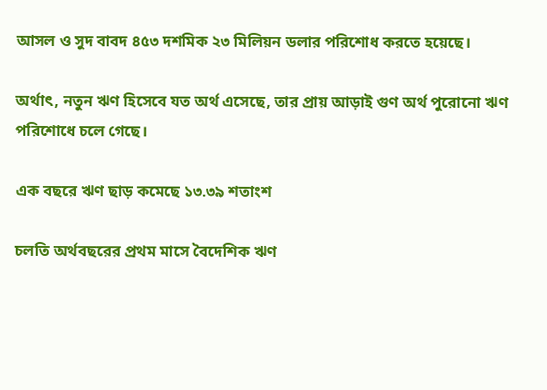আসল ও সুদ বাবদ ৪৫৩ দশমিক ২৩ মিলিয়ন ডলার পরিশোধ করতে হয়েছে।

অর্থাৎ, নতুন ঋণ হিসেবে যত অর্থ এসেছে, তার প্রায় আড়াই গুণ অর্থ পুরোনো ঋণ পরিশোধে চলে গেছে।

এক বছরে ঋণ ছাড় কমেছে ১৩.৩৯ শতাংশ

চলতি অর্থবছরের প্রথম মাসে বৈদেশিক ঋণ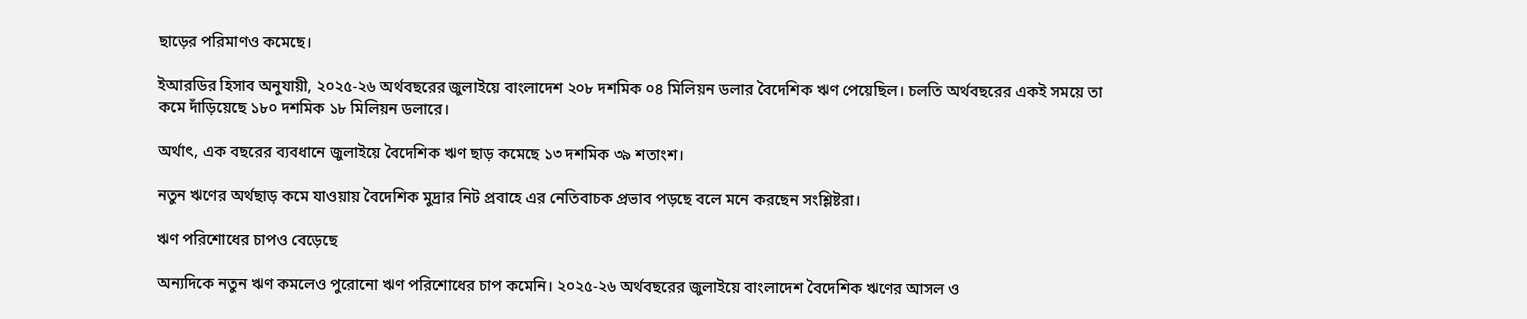ছাড়ের পরিমাণও কমেছে।

ইআরডির হিসাব অনুযায়ী, ২০২৫-২৬ অর্থবছরের জুলাইয়ে বাংলাদেশ ২০৮ দশমিক ০৪ মিলিয়ন ডলার বৈদেশিক ঋণ পেয়েছিল। চলতি অর্থবছরের একই সময়ে তা কমে দাঁড়িয়েছে ১৮০ দশমিক ১৮ মিলিয়ন ডলারে।

অর্থাৎ, এক বছরের ব্যবধানে জুলাইয়ে বৈদেশিক ঋণ ছাড় কমেছে ১৩ দশমিক ৩৯ শতাংশ।

নতুন ঋণের অর্থছাড় কমে যাওয়ায় বৈদেশিক মুদ্রার নিট প্রবাহে এর নেতিবাচক প্রভাব পড়ছে বলে মনে করছেন সংশ্লিষ্টরা।

ঋণ পরিশোধের চাপও বেড়েছে

অন্যদিকে নতুন ঋণ কমলেও পুরোনো ঋণ পরিশোধের চাপ কমেনি। ২০২৫-২৬ অর্থবছরের জুলাইয়ে বাংলাদেশ বৈদেশিক ঋণের আসল ও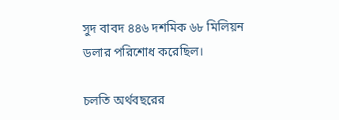সুদ বাবদ ৪৪৬ দশমিক ৬৮ মিলিয়ন ডলার পরিশোধ করেছিল।

চলতি অর্থবছরের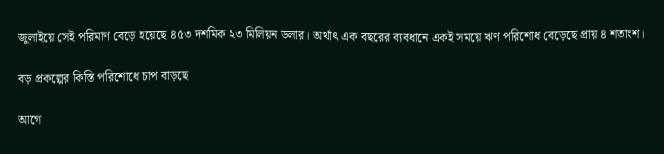জুলাইয়ে সেই পরিমাণ বেড়ে হয়েছে ৪৫৩ দশমিক ২৩ মিলিয়ন ডলার। অর্থাৎ এক বছরের ব্যবধানে একই সময়ে ঋণ পরিশোধ বেড়েছে প্রায় ৪ শতাংশ।

বড় প্রকল্পের কিস্তি পরিশোধে চাপ বাড়ছে

আগে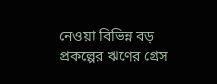নেওয়া বিভিন্ন বড় প্রকল্পের ঋণের গ্রেস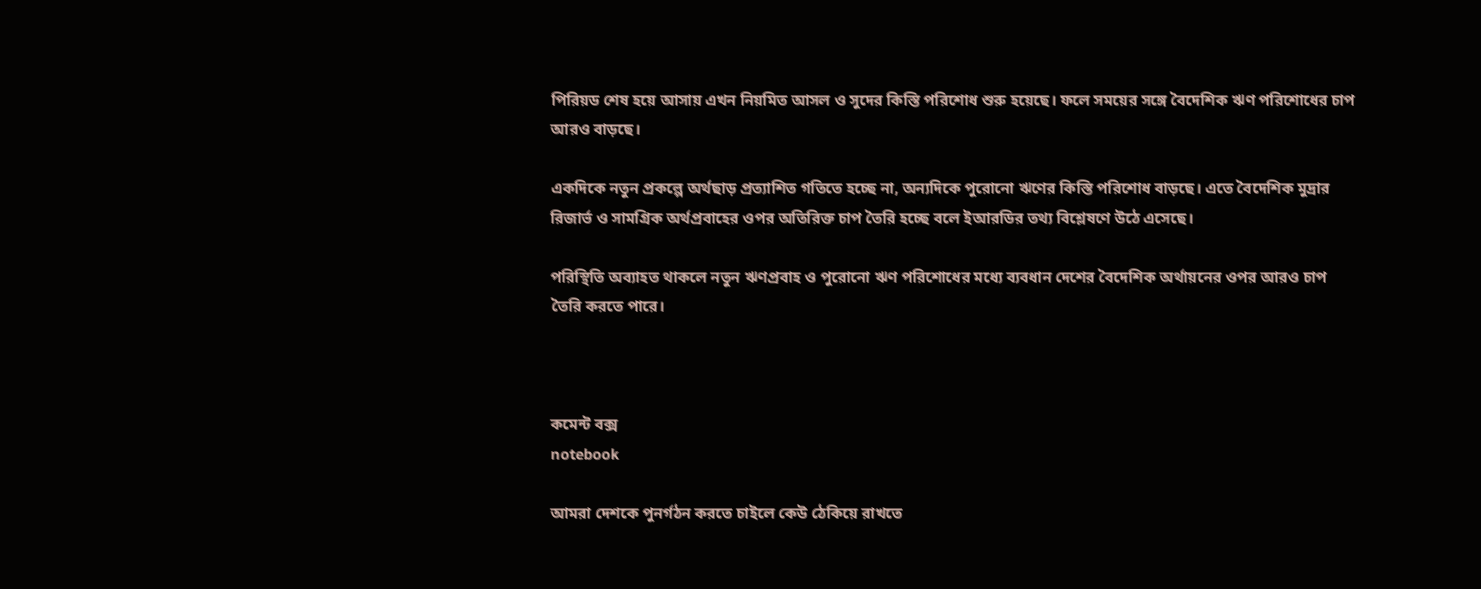পিরিয়ড শেষ হয়ে আসায় এখন নিয়মিত আসল ও সুদের কিস্তি পরিশোধ শুরু হয়েছে। ফলে সময়ের সঙ্গে বৈদেশিক ঋণ পরিশোধের চাপ আরও বাড়ছে।

একদিকে নতুন প্রকল্পে অর্থছাড় প্রত্যাশিত গতিতে হচ্ছে না, অন্যদিকে পুরোনো ঋণের কিস্তি পরিশোধ বাড়ছে। এতে বৈদেশিক মুদ্রার রিজার্ভ ও সামগ্রিক অর্থপ্রবাহের ওপর অতিরিক্ত চাপ তৈরি হচ্ছে বলে ইআরডির তথ্য বিশ্লেষণে উঠে এসেছে।

পরিস্থিতি অব্যাহত থাকলে নতুন ঋণপ্রবাহ ও পুরোনো ঋণ পরিশোধের মধ্যে ব্যবধান দেশের বৈদেশিক অর্থায়নের ওপর আরও চাপ তৈরি করতে পারে।



কমেন্ট বক্স
notebook

আমরা দেশকে পুনর্গঠন করতে চাইলে কেউ ঠেকিয়ে রাখতে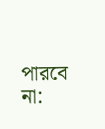পারবে না: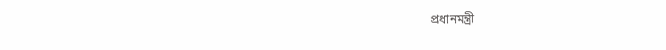প্রধানমন্ত্রী